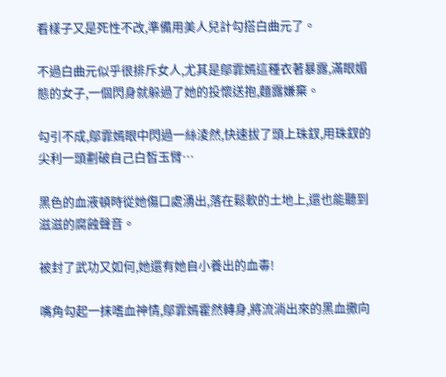看樣子又是死性不改,準備用美人兒計勾搭白曲元了。

不過白曲元似乎很排斥女人,尤其是鄔霏嫣這種衣著暴露,滿眼媚態的女子,一個閃身就躲過了她的投懷送抱,麵露嫌棄。

勾引不成,鄔霏嫣眼中閃過一絲淩然,快速拔了頭上珠釵,用珠釵的尖利一頭劃破自己白皙玉臂…

黑色的血液頓時從她傷口處湧出,落在鬆軟的土地上,還也能聽到滋滋的腐蝕聲音。

被封了武功又如何,她還有她自小養出的血毒!

嘴角勾起一抹嗜血神情,鄔霏嫣霍然轉身,將流淌出來的黑血撒向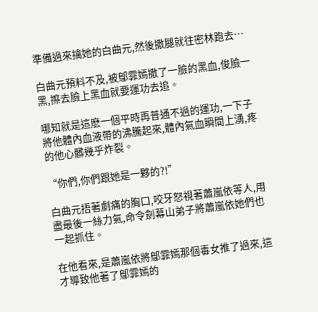準備過來擒她的白曲元,然後撒腿就往密林跑去…

白曲元預料不及,被鄔霏嫣撒了一臉的黑血,俊臉一黑,擦去臉上黑血就要運功去追。

哪知就是這麽一個平時再普通不過的運功,一下子將他體內血液帶的沸騰起來,體內氣血瞬間上湧,疼的他心髒幾乎炸裂。

“你們,你們跟她是一夥的?!”

白曲元捂著劇痛的胸口,咬牙怒視著蕭嵐依等人,用盡最後一絲力氣,命令劍幕山弟子將蕭嵐依她們也一起抓住。

在他看來,是蕭嵐依將鄔霏嫣那個毒女推了過來,這才導致他著了鄔霏嫣的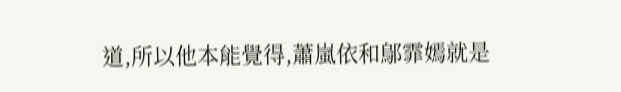道,所以他本能覺得,蕭嵐依和鄔霏嫣就是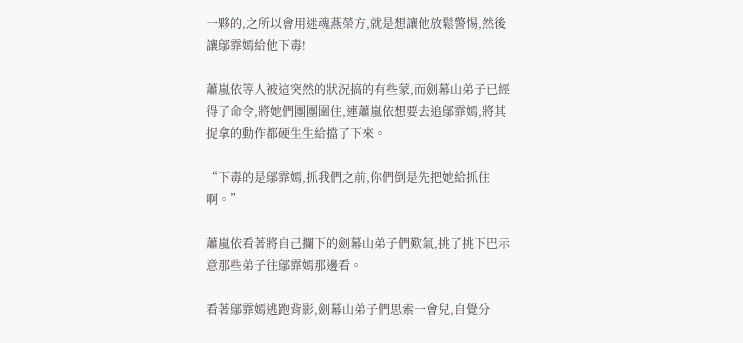一夥的,之所以會用迷魂燕榮方,就是想讓他放鬆警惕,然後讓鄔霏嫣給他下毒!

蕭嵐依等人被這突然的狀況搞的有些蒙,而劍幕山弟子已經得了命令,將她們團團圍住,連蕭嵐依想要去追鄔霏嫣,將其捉拿的動作都硬生生給擋了下來。

“下毒的是鄔霏嫣,抓我們之前,你們倒是先把她給抓住啊。”

蕭嵐依看著將自己攔下的劍幕山弟子們歎氣,挑了挑下巴示意那些弟子往鄔霏嫣那邊看。

看著鄔霏嫣逃跑背影,劍幕山弟子們思索一會兒,自覺分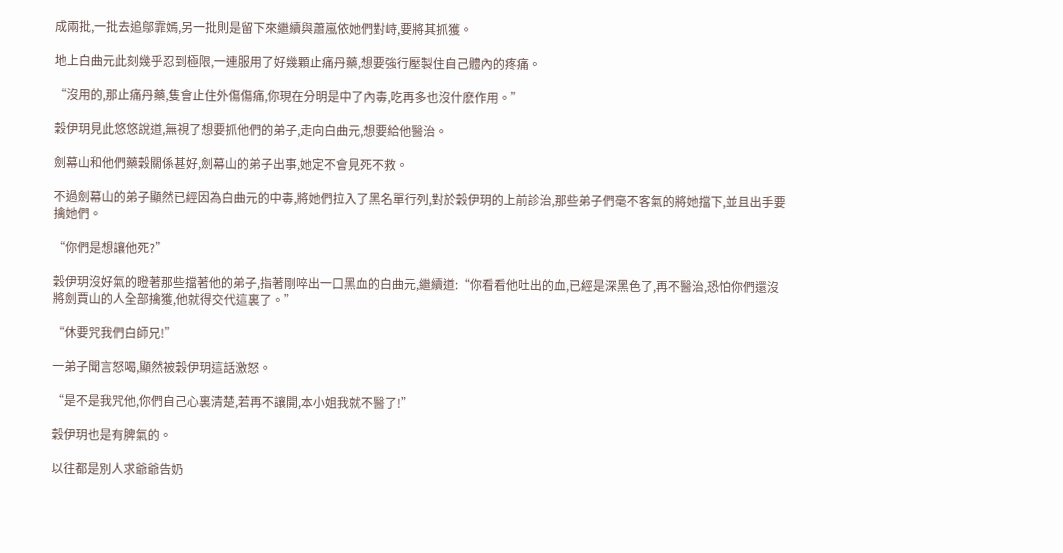成兩批,一批去追鄔霏嫣,另一批則是留下來繼續與蕭嵐依她們對峙,要將其抓獲。

地上白曲元此刻幾乎忍到極限,一連服用了好幾顆止痛丹藥,想要強行壓製住自己體內的疼痛。

“沒用的,那止痛丹藥,隻會止住外傷傷痛,你現在分明是中了內毒,吃再多也沒什麽作用。”

穀伊玥見此悠悠說道,無視了想要抓他們的弟子,走向白曲元,想要給他醫治。

劍幕山和他們藥穀關係甚好,劍幕山的弟子出事,她定不會見死不救。

不過劍幕山的弟子顯然已經因為白曲元的中毒,將她們拉入了黑名單行列,對於穀伊玥的上前診治,那些弟子們毫不客氣的將她擋下,並且出手要擒她們。

“你們是想讓他死?”

穀伊玥沒好氣的瞪著那些擋著他的弟子,指著剛啐出一口黑血的白曲元,繼續道:“你看看他吐出的血,已經是深黑色了,再不醫治,恐怕你們還沒將劍賈山的人全部擒獲,他就得交代這裏了。”

“休要咒我們白師兄!”

一弟子聞言怒喝,顯然被穀伊玥這話激怒。

“是不是我咒他,你們自己心裏清楚,若再不讓開,本小姐我就不醫了!”

穀伊玥也是有脾氣的。

以往都是別人求爺爺告奶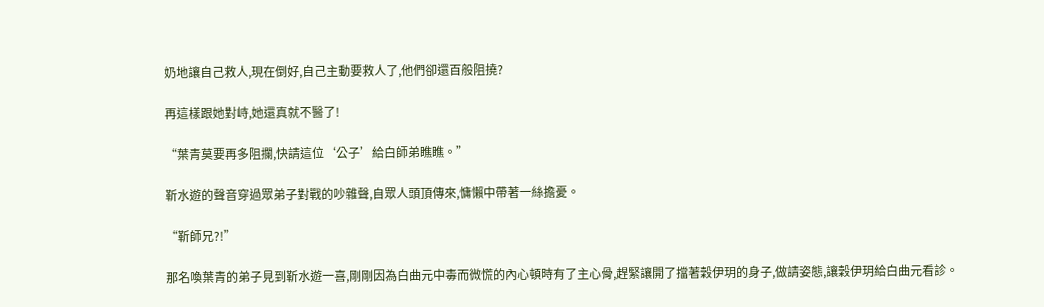奶地讓自己救人,現在倒好,自己主動要救人了,他們卻還百般阻撓?

再這樣跟她對峙,她還真就不醫了!

“葉青莫要再多阻攔,快請這位‘公子’給白師弟瞧瞧。”

靳水遊的聲音穿過眾弟子對戰的吵雜聲,自眾人頭頂傳來,慵懶中帶著一絲擔憂。

“靳師兄?!”

那名喚葉青的弟子見到靳水遊一喜,剛剛因為白曲元中毒而微慌的內心頓時有了主心骨,趕緊讓開了擋著穀伊玥的身子,做請姿態,讓穀伊玥給白曲元看診。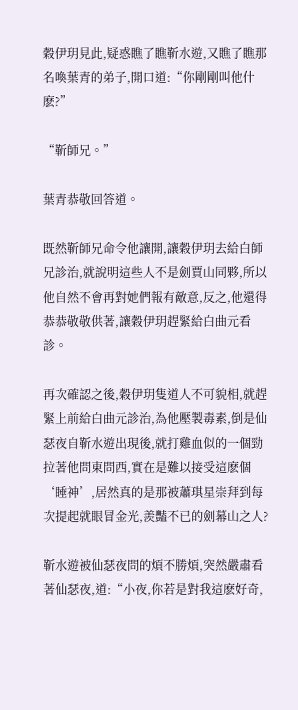穀伊玥見此,疑惑瞧了瞧靳水遊,又瞧了瞧那名喚葉青的弟子,開口道:“你剛剛叫他什麽?”

“靳師兄。”

葉青恭敬回答道。

既然靳師兄命令他讓開,讓穀伊玥去給白師兄診治,就說明這些人不是劍賈山同夥,所以他自然不會再對她們報有敵意,反之,他還得恭恭敬敬供著,讓穀伊玥趕緊給白曲元看診。

再次確認之後,穀伊玥隻道人不可貌相,就趕緊上前給白曲元診治,為他壓製毒素,倒是仙瑟夜自靳水遊出現後,就打雞血似的一個勁拉著他問東問西,實在是難以接受這麽個‘睡神’,居然真的是那被蕭琪星崇拜到每次提起就眼冒金光,羨豔不已的劍幕山之人?

靳水遊被仙瑟夜問的煩不勝煩,突然嚴肅看著仙瑟夜,道:“小夜,你若是對我這麽好奇,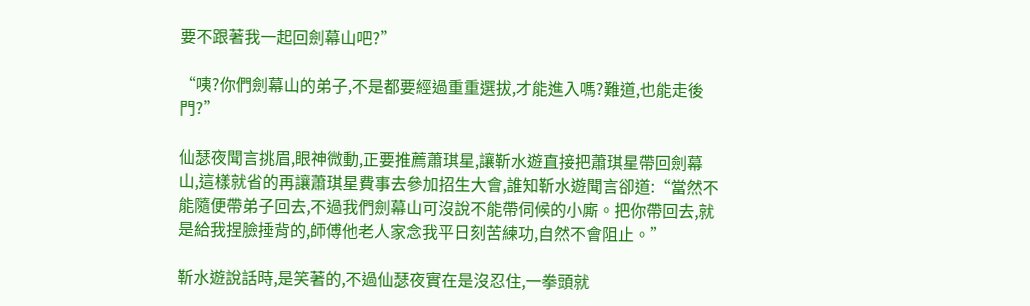要不跟著我一起回劍幕山吧?”

“咦?你們劍幕山的弟子,不是都要經過重重選拔,才能進入嗎?難道,也能走後門?”

仙瑟夜聞言挑眉,眼神微動,正要推薦蕭琪星,讓靳水遊直接把蕭琪星帶回劍幕山,這樣就省的再讓蕭琪星費事去參加招生大會,誰知靳水遊聞言卻道:“當然不能隨便帶弟子回去,不過我們劍幕山可沒說不能帶伺候的小廝。把你帶回去,就是給我捏臉捶背的,師傅他老人家念我平日刻苦練功,自然不會阻止。”

靳水遊說話時,是笑著的,不過仙瑟夜實在是沒忍住,一拳頭就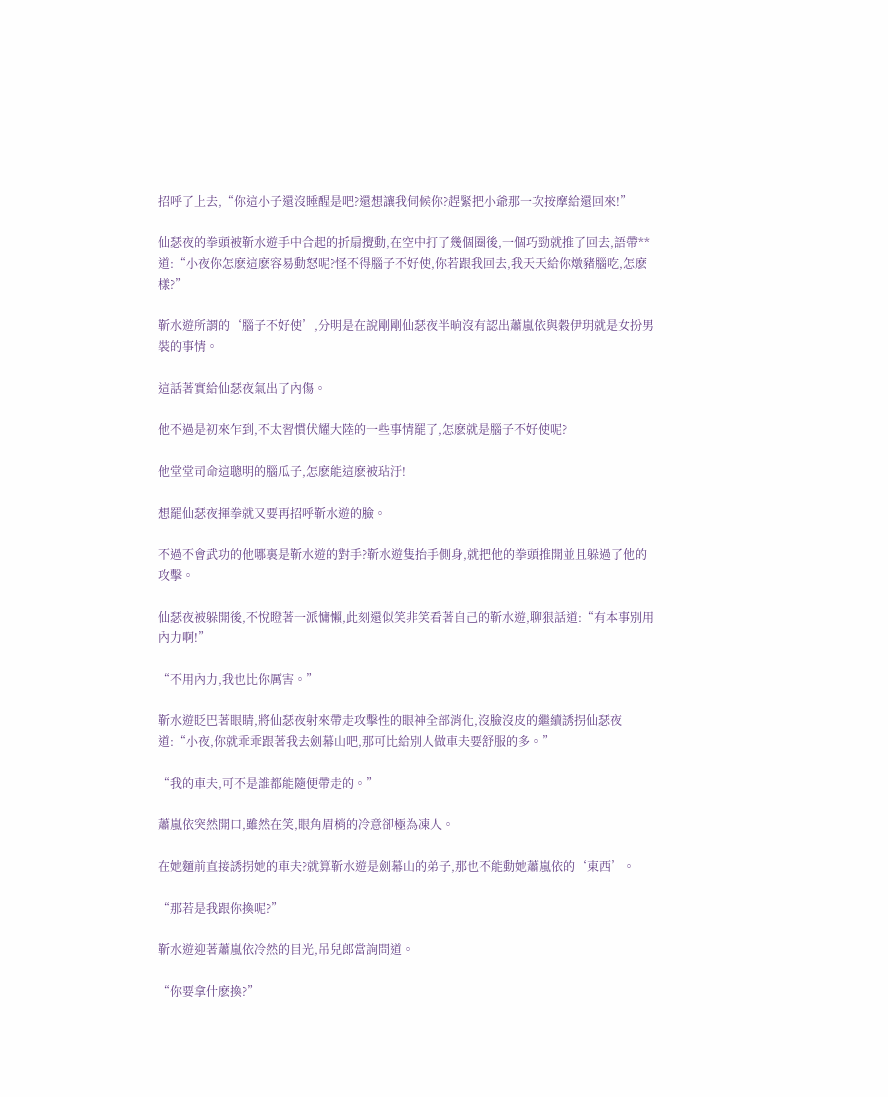招呼了上去,“你這小子還沒睡醒是吧?還想讓我伺候你?趕緊把小爺那一次按摩給還回來!”

仙瑟夜的拳頭被靳水遊手中合起的折扇攪動,在空中打了幾個圈後,一個巧勁就推了回去,語帶**道:“小夜你怎麽這麽容易動怒呢?怪不得腦子不好使,你若跟我回去,我天天給你燉豬腦吃,怎麽樣?”

靳水遊所謂的‘腦子不好使’,分明是在說剛剛仙瑟夜半晌沒有認出蕭嵐依與穀伊玥就是女扮男裝的事情。

這話著實給仙瑟夜氣出了內傷。

他不過是初來乍到,不太習慣伏耀大陸的一些事情罷了,怎麽就是腦子不好使呢?

他堂堂司命這聰明的腦瓜子,怎麽能這麽被玷汙!

想罷仙瑟夜揮拳就又要再招呼靳水遊的臉。

不過不會武功的他哪裏是靳水遊的對手?靳水遊隻抬手側身,就把他的拳頭推開並且躲過了他的攻擊。

仙瑟夜被躲開後,不悅瞪著一派慵懶,此刻還似笑非笑看著自己的靳水遊,聊狠話道:“有本事別用內力啊!”

“不用內力,我也比你厲害。”

靳水遊眨巴著眼睛,將仙瑟夜射來帶走攻擊性的眼神全部消化,沒臉沒皮的繼續誘拐仙瑟夜道:“小夜,你就乖乖跟著我去劍幕山吧,那可比給別人做車夫要舒服的多。”

“我的車夫,可不是誰都能隨便帶走的。”

蕭嵐依突然開口,雖然在笑,眼角眉梢的冷意卻極為凍人。

在她麵前直接誘拐她的車夫?就算靳水遊是劍幕山的弟子,那也不能動她蕭嵐依的‘東西’。

“那若是我跟你換呢?”

靳水遊迎著蕭嵐依冷然的目光,吊兒郎當詢問道。

“你要拿什麽換?”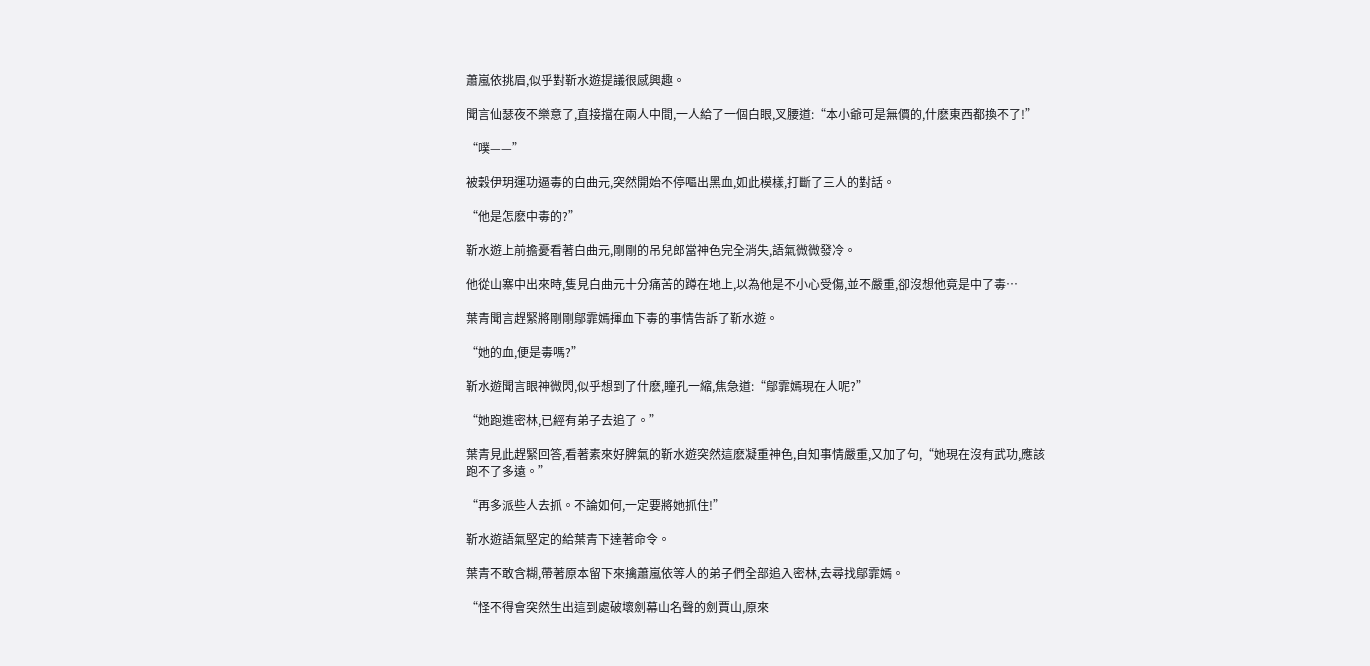蕭嵐依挑眉,似乎對靳水遊提議很感興趣。

聞言仙瑟夜不樂意了,直接擋在兩人中間,一人給了一個白眼,叉腰道:“本小爺可是無價的,什麽東西都換不了!”

“噗——”

被穀伊玥運功逼毒的白曲元,突然開始不停嘔出黑血,如此模樣,打斷了三人的對話。

“他是怎麽中毒的?”

靳水遊上前擔憂看著白曲元,剛剛的吊兒郎當神色完全消失,語氣微微發冷。

他從山寨中出來時,隻見白曲元十分痛苦的蹲在地上,以為他是不小心受傷,並不嚴重,卻沒想他竟是中了毒…

葉青聞言趕緊將剛剛鄔霏嫣揮血下毒的事情告訴了靳水遊。

“她的血,便是毒嗎?”

靳水遊聞言眼神微閃,似乎想到了什麽,瞳孔一縮,焦急道:“鄔霏嫣現在人呢?”

“她跑進密林,已經有弟子去追了。”

葉青見此趕緊回答,看著素來好脾氣的靳水遊突然這麽凝重神色,自知事情嚴重,又加了句,“她現在沒有武功,應該跑不了多遠。”

“再多派些人去抓。不論如何,一定要將她抓住!”

靳水遊語氣堅定的給葉青下達著命令。

葉青不敢含糊,帶著原本留下來擒蕭嵐依等人的弟子們全部追入密林,去尋找鄔霏嫣。

“怪不得會突然生出這到處破壞劍幕山名聲的劍賈山,原來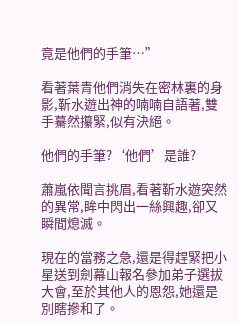竟是他們的手筆…”

看著葉青他們消失在密林裏的身影,靳水遊出神的喃喃自語著,雙手驀然攥緊,似有決絕。

他們的手筆?‘他們’是誰?

蕭嵐依聞言挑眉,看著靳水遊突然的異常,眸中閃出一絲興趣,卻又瞬間熄滅。

現在的當務之急,還是得趕緊把小星送到劍幕山報名參加弟子選拔大會,至於其他人的恩怨,她還是別瞎摻和了。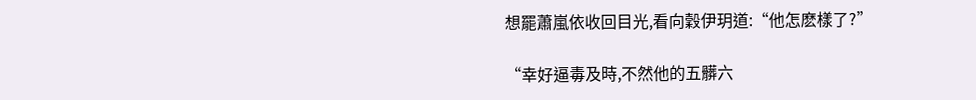想罷蕭嵐依收回目光,看向穀伊玥道:“他怎麽樣了?”

“幸好逼毒及時,不然他的五髒六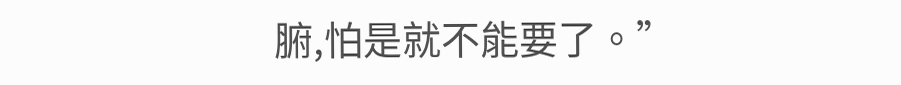腑,怕是就不能要了。”